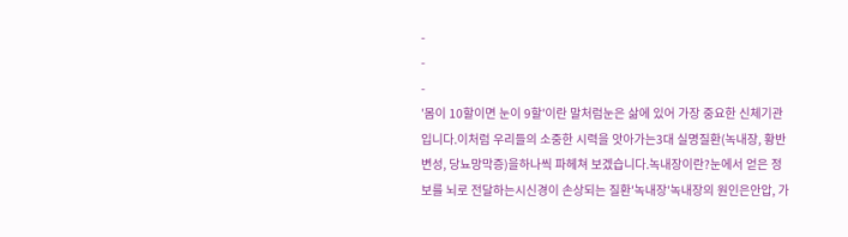-
-
-
'몸이 10할이면 눈이 9할'이란 말처럼눈은 삶에 있어 가장 중요한 신체기관입니다.이처럼 우리들의 소중한 시력을 앗아가는3대 실명질환(녹내장, 황반변성, 당뇨망막증)을하나씩 파헤쳐 보겠습니다.녹내장이란?눈에서 얻은 정보를 뇌로 전달하는시신경이 손상되는 질환'녹내장'녹내장의 원인은안압, 가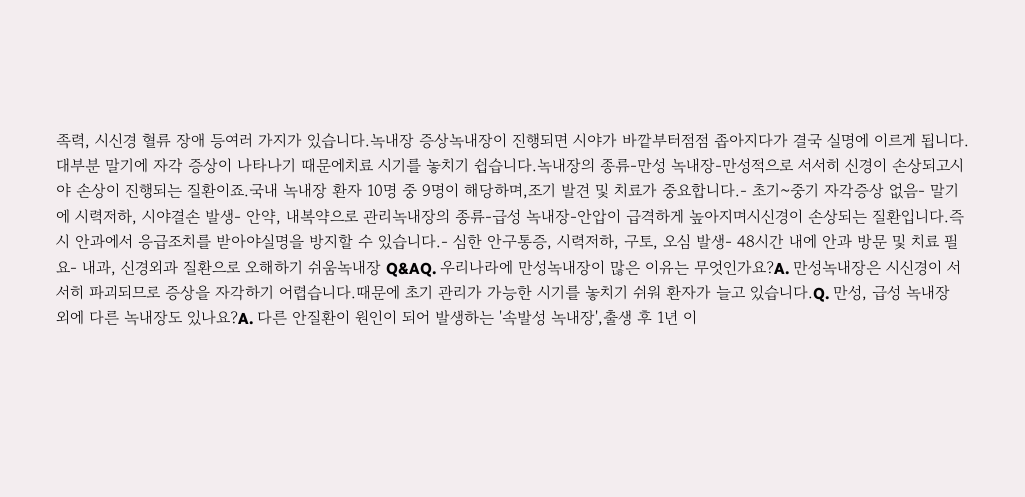족력, 시신경 혈류 장애 등여러 가지가 있습니다.녹내장 증상녹내장이 진행되면 시야가 바깥부터점점 좁아지다가 결국 실명에 이르게 됩니다.대부분 말기에 자각 증상이 나타나기 때문에치료 시기를 놓치기 쉽습니다.녹내장의 종류-만성 녹내장-만성적으로 서서히 신경이 손상되고시야 손상이 진행되는 질환이죠.국내 녹내장 환자 10명 중 9명이 해당하며,조기 발견 및 치료가 중요합니다.- 초기~중기 자각증상 없음- 말기에 시력저하, 시야결손 발생- 안약, 내복약으로 관리녹내장의 종류-급성 녹내장-안압이 급격하게 높아지며시신경이 손상되는 질환입니다.즉시 안과에서 응급조치를 받아야실명을 방지할 수 있습니다.- 심한 안구통증, 시력저하, 구토, 오심 발생- 48시간 내에 안과 방문 및 치료 필요- 내과, 신경외과 질환으로 오해하기 쉬움녹내장 Q&AQ. 우리나라에 만성녹내장이 많은 이유는 무엇인가요?A. 만성녹내장은 시신경이 서서히 파괴되므로 증상을 자각하기 어렵습니다.때문에 초기 관리가 가능한 시기를 놓치기 쉬워 환자가 늘고 있습니다.Q. 만성, 급성 녹내장 외에 다른 녹내장도 있나요?A. 다른 안질환이 원인이 되어 발생하는 '속발성 녹내장',출생 후 1년 이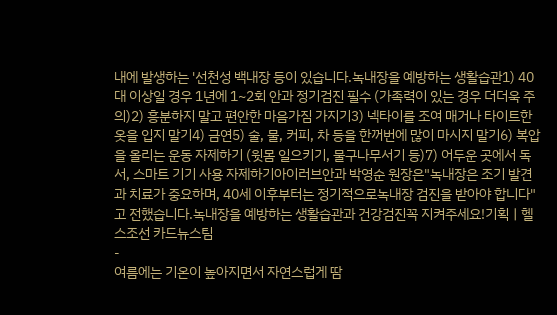내에 발생하는 '선천성 백내장 등이 있습니다.녹내장을 예방하는 생활습관1) 40대 이상일 경우 1년에 1~2회 안과 정기검진 필수 (가족력이 있는 경우 더더욱 주의)2) 흥분하지 말고 편안한 마음가짐 가지기3) 넥타이를 조여 매거나 타이트한 옷을 입지 말기4) 금연5) 술, 물, 커피, 차 등을 한꺼번에 많이 마시지 말기6) 복압을 올리는 운동 자제하기 (윗몸 일으키기, 물구나무서기 등)7) 어두운 곳에서 독서, 스마트 기기 사용 자제하기아이러브안과 박영순 원장은"녹내장은 조기 발견과 치료가 중요하며, 40세 이후부터는 정기적으로녹내장 검진을 받아야 합니다"고 전했습니다.녹내장을 예방하는 생활습관과 건강검진꼭 지켜주세요!기획ㅣ헬스조선 카드뉴스팀
-
여름에는 기온이 높아지면서 자연스럽게 땀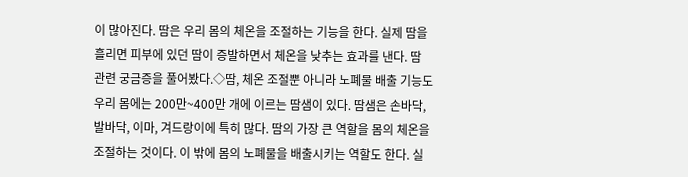이 많아진다. 땀은 우리 몸의 체온을 조절하는 기능을 한다. 실제 땀을 흘리면 피부에 있던 땀이 증발하면서 체온을 낮추는 효과를 낸다. 땀 관련 궁금증을 풀어봤다.◇땀, 체온 조절뿐 아니라 노폐물 배출 기능도우리 몸에는 200만~400만 개에 이르는 땀샘이 있다. 땀샘은 손바닥, 발바닥, 이마, 겨드랑이에 특히 많다. 땀의 가장 큰 역할을 몸의 체온을 조절하는 것이다. 이 밖에 몸의 노폐물을 배출시키는 역할도 한다. 실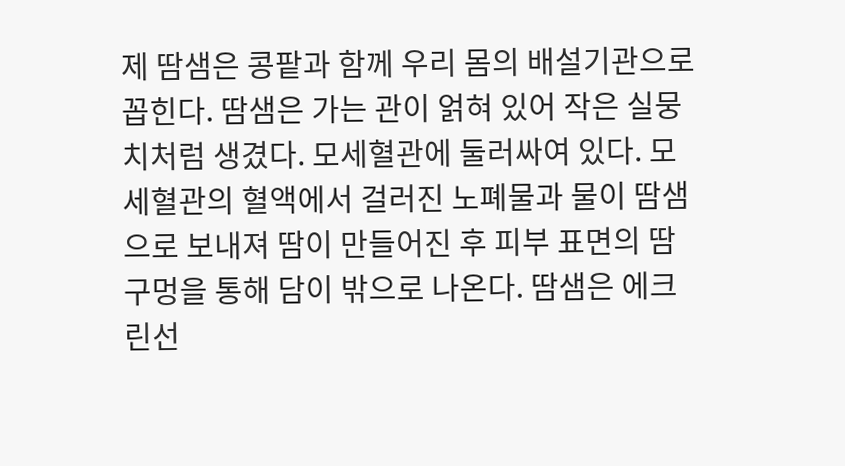제 땀샘은 콩팥과 함께 우리 몸의 배설기관으로 꼽힌다. 땀샘은 가는 관이 얽혀 있어 작은 실뭉치처럼 생겼다. 모세혈관에 둘러싸여 있다. 모세혈관의 혈액에서 걸러진 노폐물과 물이 땀샘으로 보내져 땀이 만들어진 후 피부 표면의 땀구멍을 통해 담이 밖으로 나온다. 땀샘은 에크린선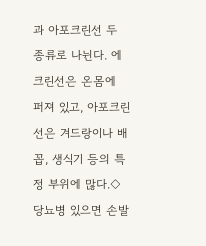과 아포크린선 두 종류로 나뉜다. 에크린선은 온몸에 퍼져 있고, 아포크린선은 겨드랑이나 배꼽, 생식기 등의 특정 부위에 많다.◇당뇨병 있으면 손발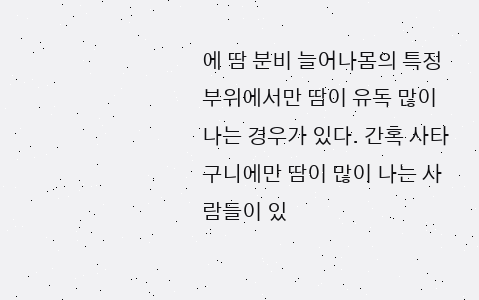에 땀 분비 늘어나몸의 특정 부위에서만 땀이 유독 많이 나는 경우가 있다. 간혹 사타구니에만 땀이 많이 나는 사람들이 있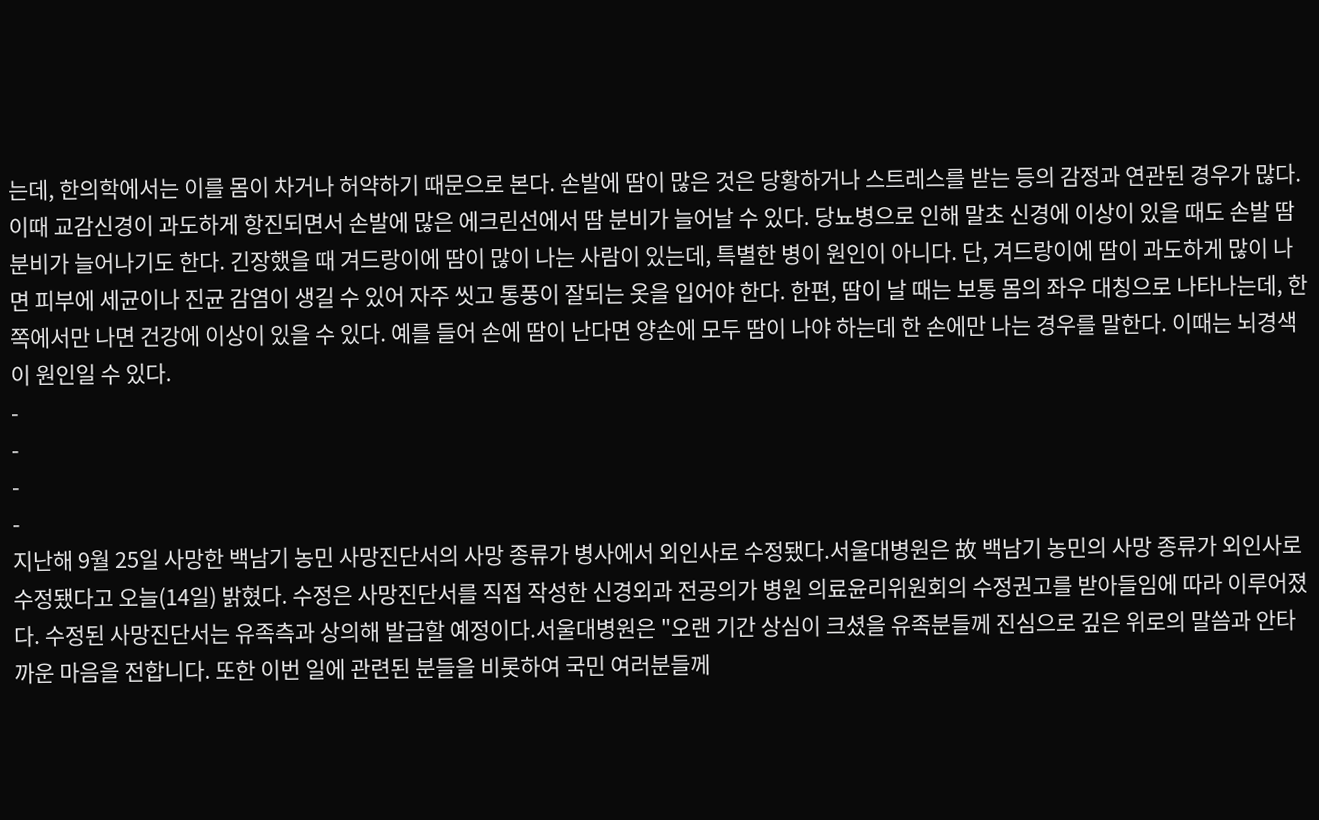는데, 한의학에서는 이를 몸이 차거나 허약하기 때문으로 본다. 손발에 땀이 많은 것은 당황하거나 스트레스를 받는 등의 감정과 연관된 경우가 많다. 이때 교감신경이 과도하게 항진되면서 손발에 많은 에크린선에서 땀 분비가 늘어날 수 있다. 당뇨병으로 인해 말초 신경에 이상이 있을 때도 손발 땀 분비가 늘어나기도 한다. 긴장했을 때 겨드랑이에 땀이 많이 나는 사람이 있는데, 특별한 병이 원인이 아니다. 단, 겨드랑이에 땀이 과도하게 많이 나면 피부에 세균이나 진균 감염이 생길 수 있어 자주 씻고 통풍이 잘되는 옷을 입어야 한다. 한편, 땀이 날 때는 보통 몸의 좌우 대칭으로 나타나는데, 한쪽에서만 나면 건강에 이상이 있을 수 있다. 예를 들어 손에 땀이 난다면 양손에 모두 땀이 나야 하는데 한 손에만 나는 경우를 말한다. 이때는 뇌경색이 원인일 수 있다.
-
-
-
-
지난해 9월 25일 사망한 백남기 농민 사망진단서의 사망 종류가 병사에서 외인사로 수정됐다.서울대병원은 故 백남기 농민의 사망 종류가 외인사로 수정됐다고 오늘(14일) 밝혔다. 수정은 사망진단서를 직접 작성한 신경외과 전공의가 병원 의료윤리위원회의 수정권고를 받아들임에 따라 이루어졌다. 수정된 사망진단서는 유족측과 상의해 발급할 예정이다.서울대병원은 "오랜 기간 상심이 크셨을 유족분들께 진심으로 깊은 위로의 말씀과 안타까운 마음을 전합니다. 또한 이번 일에 관련된 분들을 비롯하여 국민 여러분들께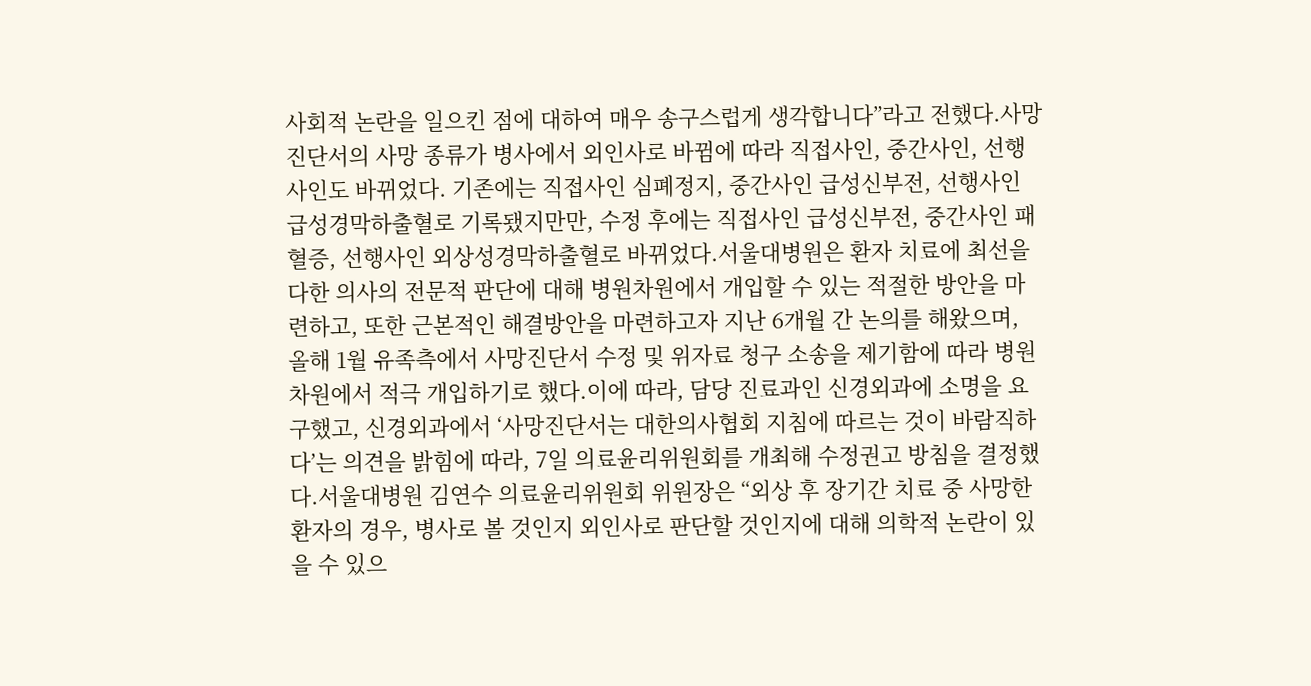사회적 논란을 일으킨 점에 대하여 매우 송구스럽게 생각합니다”라고 전했다.사망진단서의 사망 종류가 병사에서 외인사로 바뀜에 따라 직접사인, 중간사인, 선행사인도 바뀌었다. 기존에는 직접사인 심폐정지, 중간사인 급성신부전, 선행사인 급성경막하출혈로 기록됐지만만, 수정 후에는 직접사인 급성신부전, 중간사인 패혈증, 선행사인 외상성경막하출혈로 바뀌었다.서울대병원은 환자 치료에 최선을 다한 의사의 전문적 판단에 대해 병원차원에서 개입할 수 있는 적절한 방안을 마련하고, 또한 근본적인 해결방안을 마련하고자 지난 6개월 간 논의를 해왔으며, 올해 1월 유족측에서 사망진단서 수정 및 위자료 청구 소송을 제기함에 따라 병원 차원에서 적극 개입하기로 했다.이에 따라, 담당 진료과인 신경외과에 소명을 요구했고, 신경외과에서 ‘사망진단서는 대한의사협회 지침에 따르는 것이 바람직하다’는 의견을 밝힘에 따라, 7일 의료윤리위원회를 개최해 수정권고 방침을 결정했다.서울대병원 김연수 의료윤리위원회 위원장은 “외상 후 장기간 치료 중 사망한 환자의 경우, 병사로 볼 것인지 외인사로 판단할 것인지에 대해 의학적 논란이 있을 수 있으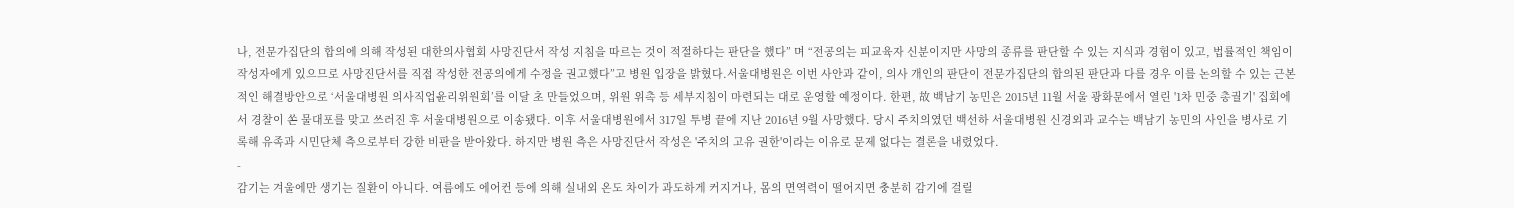나, 전문가집단의 합의에 의해 작성된 대한의사협회 사망진단서 작성 지침을 따르는 것이 적절하다는 판단을 했다” 며 “전공의는 피교육자 신분이지만 사망의 종류를 판단할 수 있는 지식과 경험이 있고, 법률적인 책임이 작성자에게 있으므로 사망진단서를 직접 작성한 전공의에게 수정을 권고했다”고 병원 입장을 밝혔다.서울대병원은 이번 사안과 같이, 의사 개인의 판단이 전문가집단의 합의된 판단과 다를 경우 이를 논의할 수 있는 근본적인 해결방안으로 ‘서울대병원 의사직업윤리위원회’를 이달 초 만들었으며, 위원 위촉 등 세부지침이 마련되는 대로 운영할 예정이다. 한편, 故 백남기 농민은 2015년 11월 서울 광화문에서 열린 '1차 민중 총궐기' 집회에서 경찰이 쏜 물대포를 맞고 쓰러진 후 서울대병원으로 이송됐다. 이후 서울대병원에서 317일 투병 끝에 지난 2016년 9월 사망했다. 당시 주치의였던 백선하 서울대병원 신경외과 교수는 백남기 농민의 사인을 병사로 기록해 유족과 시민단체 측으로부터 강한 비판을 받아왔다. 하지만 병원 측은 사망진단서 작성은 '주치의 고유 권한'이라는 이유로 문제 없다는 결론을 내렸었다.
-
감기는 겨울에만 생기는 질환이 아니다. 여름에도 에어컨 등에 의해 실내외 온도 차이가 과도하게 커지거나, 몸의 면역력이 떨어지면 충분히 감기에 걸릴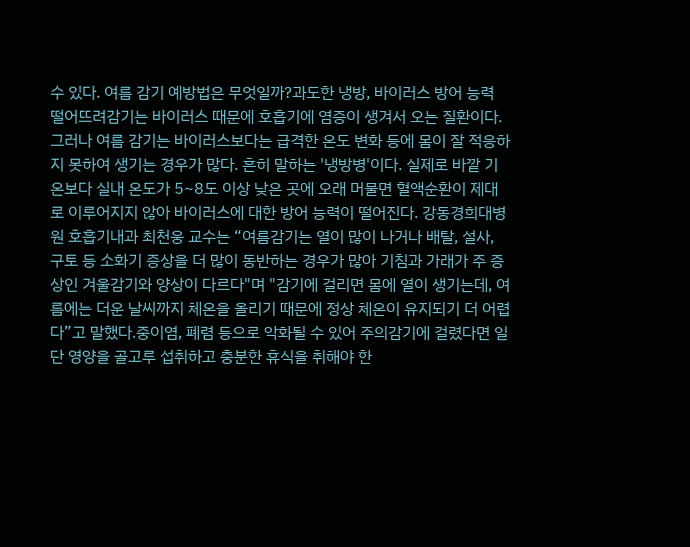수 있다. 여름 감기 예방법은 무엇일까?과도한 냉방, 바이러스 방어 능력 떨어뜨려감기는 바이러스 때문에 호흡기에 염증이 생겨서 오는 질환이다. 그러나 여름 감기는 바이러스보다는 급격한 온도 변화 등에 몸이 잘 적응하지 못하여 생기는 경우가 많다. 흔히 말하는 '냉방병'이다. 실제로 바깥 기온보다 실내 온도가 5~8도 이상 낮은 곳에 오래 머물면 혈액순환이 제대로 이루어지지 않아 바이러스에 대한 방어 능력이 떨어진다. 강동경희대병원 호흡기내과 최천웅 교수는 “여름감기는 열이 많이 나거나 배탈, 설사, 구토 등 소화기 증상을 더 많이 동반하는 경우가 많아 기침과 가래가 주 증상인 겨울감기와 양상이 다르다"며 "감기에 걸리면 몸에 열이 생기는데, 여름에는 더운 날씨까지 체온을 올리기 때문에 정상 체온이 유지되기 더 어렵다”고 말했다.중이염, 폐렴 등으로 악화될 수 있어 주의감기에 걸렸다면 일단 영양을 골고루 섭취하고 충분한 휴식을 취해야 한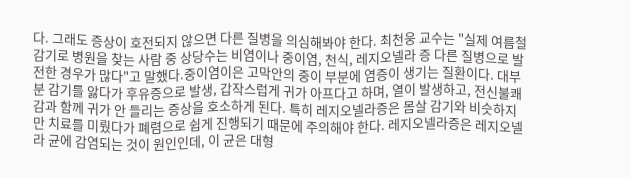다. 그래도 증상이 호전되지 않으면 다른 질병을 의심해봐야 한다. 최천웅 교수는 "실제 여름철 감기로 병원을 찾는 사람 중 상당수는 비염이나 중이염, 천식, 레지오넬라 증 다른 질병으로 발전한 경우가 많다"고 말했다.중이염이은 고막안의 중이 부분에 염증이 생기는 질환이다. 대부분 감기를 앓다가 후유증으로 발생, 갑작스럽게 귀가 아프다고 하며, 열이 발생하고, 전신불쾌감과 함께 귀가 안 들리는 증상을 호소하게 된다. 특히 레지오넬라증은 몸살 감기와 비슷하지만 치료를 미뤘다가 폐렴으로 쉽게 진행되기 때문에 주의해야 한다. 레지오넬라증은 레지오넬라 균에 감염되는 것이 원인인데, 이 균은 대형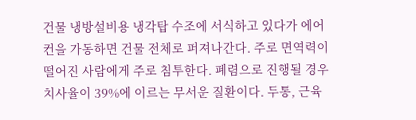건물 냉방설비용 냉각탑 수조에 서식하고 있다가 에어컨을 가동하면 건물 전체로 퍼져나간다. 주로 면역력이 떨어진 사람에게 주로 침투한다. 폐렴으로 진행될 경우 치사율이 39%에 이르는 무서운 질환이다. 두통, 근육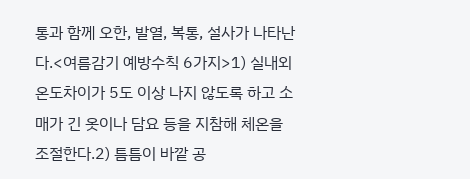통과 함께 오한, 발열, 복통, 설사가 나타난다.<여름감기 예방수칙 6가지>1) 실내외 온도차이가 5도 이상 나지 않도록 하고 소매가 긴 옷이나 담요 등을 지참해 체온을 조절한다.2) 틈틈이 바깥 공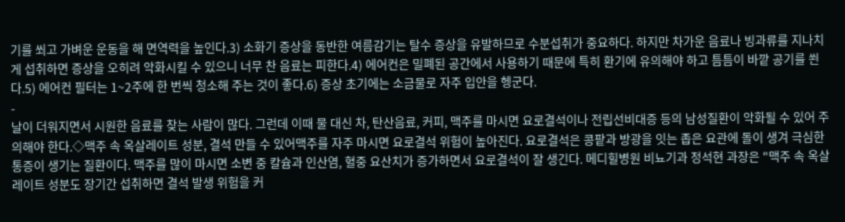기를 쐬고 가벼운 운동을 해 면역력을 높인다.3) 소화기 증상을 동반한 여름감기는 탈수 증상을 유발하므로 수분섭취가 중요하다. 하지만 차가운 음료나 빙과류를 지나치게 섭취하면 증상을 오히려 악화시킬 수 있으니 너무 찬 음료는 피한다.4) 에어컨은 밀폐된 공간에서 사용하기 때문에 특히 환기에 유의해야 하고 틈틈이 바깥 공기를 쐰다.5) 에어컨 필터는 1~2주에 한 번씩 청소해 주는 것이 좋다.6) 증상 초기에는 소금물로 자주 입안을 헹군다.
-
날이 더워지면서 시원한 음료를 찾는 사람이 많다. 그런데 이때 물 대신 차, 탄산음료, 커피, 맥주를 마시면 요로결석이나 전립선비대증 등의 남성질환이 악화될 수 있어 주의해야 한다.◇맥주 속 옥살레이트 성분, 결석 만들 수 있어맥주를 자주 마시면 요로결석 위험이 높아진다. 요로결석은 콩팥과 방광을 잇는 좁은 요관에 돌이 생겨 극심한 통증이 생기는 질환이다. 맥주를 많이 마시면 소변 중 칼슘과 인산염, 혈중 요산치가 증가하면서 요로결석이 잘 생긴다. 메디힐병원 비뇨기과 정석현 과장은 "맥주 속 옥살레이트 성분도 장기간 섭취하면 결석 발생 위험을 커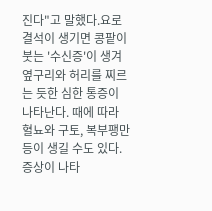진다"고 말했다.요로결석이 생기면 콩팥이 붓는 '수신증'이 생겨 옆구리와 허리를 찌르는 듯한 심한 통증이 나타난다. 때에 따라 혈뇨와 구토, 복부팽만 등이 생길 수도 있다. 증상이 나타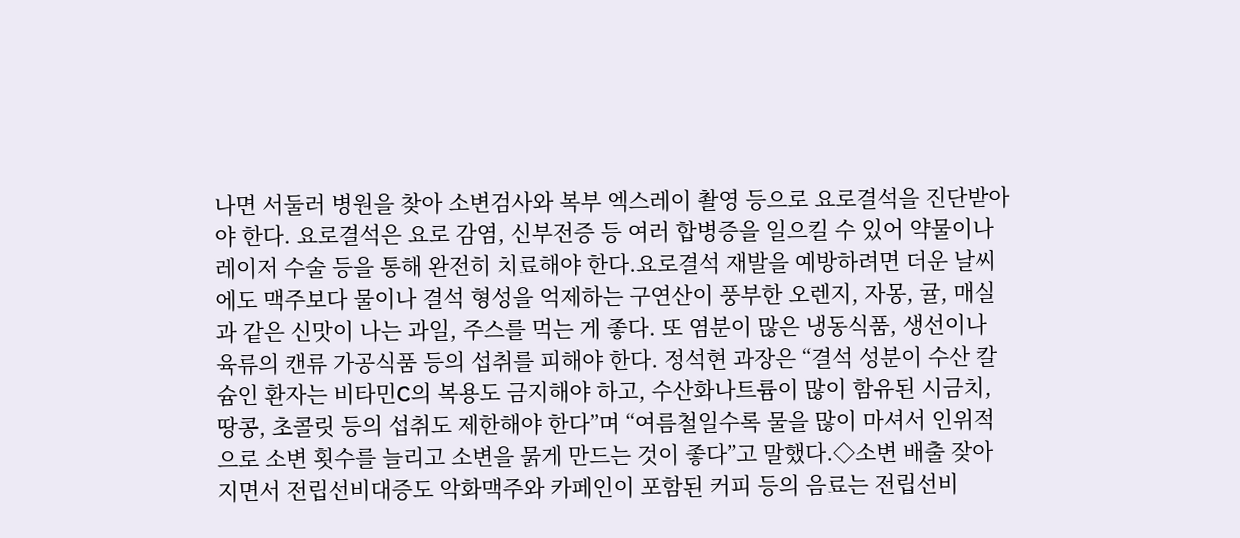나면 서둘러 병원을 찾아 소변검사와 복부 엑스레이 촬영 등으로 요로결석을 진단받아야 한다. 요로결석은 요로 감염, 신부전증 등 여러 합병증을 일으킬 수 있어 약물이나 레이저 수술 등을 통해 완전히 치료해야 한다.요로결석 재발을 예방하려면 더운 날씨에도 맥주보다 물이나 결석 형성을 억제하는 구연산이 풍부한 오렌지, 자몽, 귤, 매실과 같은 신맛이 나는 과일, 주스를 먹는 게 좋다. 또 염분이 많은 냉동식품, 생선이나 육류의 캔류 가공식품 등의 섭취를 피해야 한다. 정석현 과장은 “결석 성분이 수산 칼슘인 환자는 비타민C의 복용도 금지해야 하고, 수산화나트륨이 많이 함유된 시금치, 땅콩, 초콜릿 등의 섭취도 제한해야 한다”며 “여름철일수록 물을 많이 마셔서 인위적으로 소변 횟수를 늘리고 소변을 묽게 만드는 것이 좋다”고 말했다.◇소변 배출 잦아지면서 전립선비대증도 악화맥주와 카페인이 포함된 커피 등의 음료는 전립선비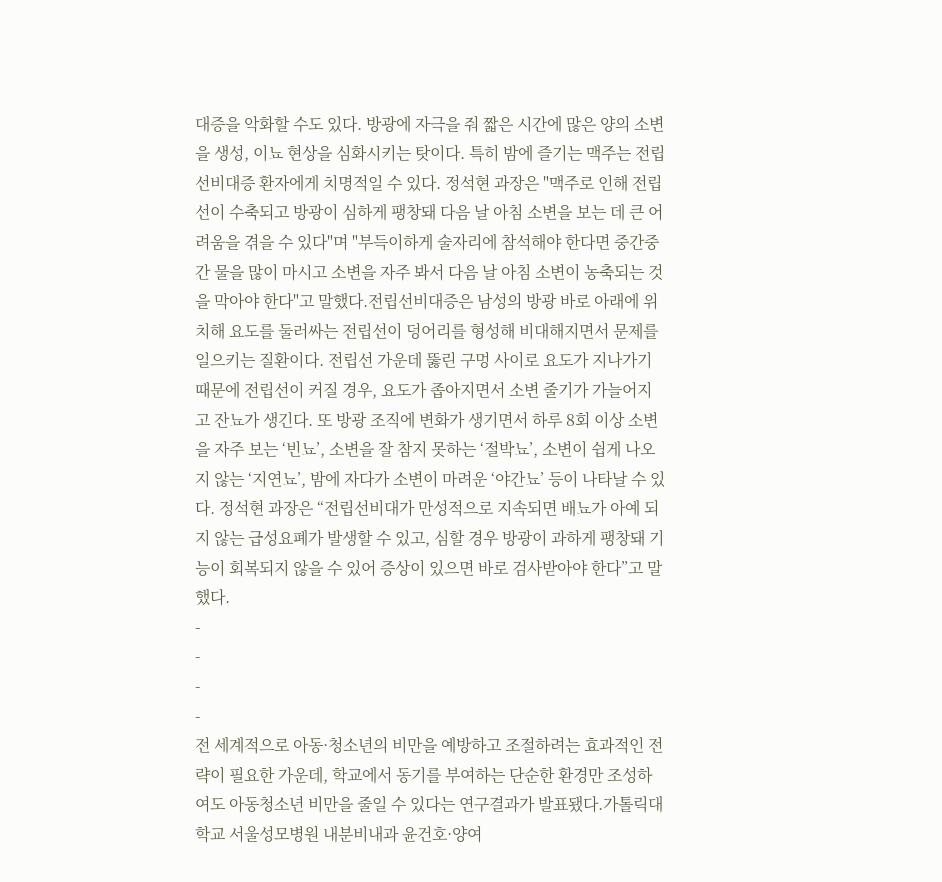대증을 악화할 수도 있다. 방광에 자극을 줘 짧은 시간에 많은 양의 소변을 생성, 이뇨 현상을 심화시키는 탓이다. 특히 밤에 즐기는 맥주는 전립선비대증 환자에게 치명적일 수 있다. 정석현 과장은 "맥주로 인해 전립선이 수축되고 방광이 심하게 팽창돼 다음 날 아침 소변을 보는 데 큰 어려움을 겪을 수 있다"며 "부득이하게 술자리에 참석해야 한다면 중간중간 물을 많이 마시고 소변을 자주 봐서 다음 날 아침 소변이 농축되는 것을 막아야 한다"고 말했다.전립선비대증은 남성의 방광 바로 아래에 위치해 요도를 둘러싸는 전립선이 덩어리를 형성해 비대해지면서 문제를 일으키는 질환이다. 전립선 가운데 뚫린 구멍 사이로 요도가 지나가기 때문에 전립선이 커질 경우, 요도가 좁아지면서 소변 줄기가 가늘어지고 잔뇨가 생긴다. 또 방광 조직에 변화가 생기면서 하루 8회 이상 소변을 자주 보는 ‘빈뇨’, 소변을 잘 참지 못하는 ‘절박뇨’, 소변이 쉽게 나오지 않는 ‘지연뇨’, 밤에 자다가 소변이 마려운 ‘야간뇨’ 등이 나타날 수 있다. 정석현 과장은 “전립선비대가 만성적으로 지속되면 배뇨가 아예 되지 않는 급성요폐가 발생할 수 있고, 심할 경우 방광이 과하게 팽창돼 기능이 회복되지 않을 수 있어 증상이 있으면 바로 검사받아야 한다”고 말했다.
-
-
-
-
전 세계적으로 아동·청소년의 비만을 예방하고 조절하려는 효과적인 전략이 필요한 가운데, 학교에서 동기를 부여하는 단순한 환경만 조성하여도 아동청소년 비만을 줄일 수 있다는 연구결과가 발표됐다.가톨릭대학교 서울성모병원 내분비내과 윤건호·양여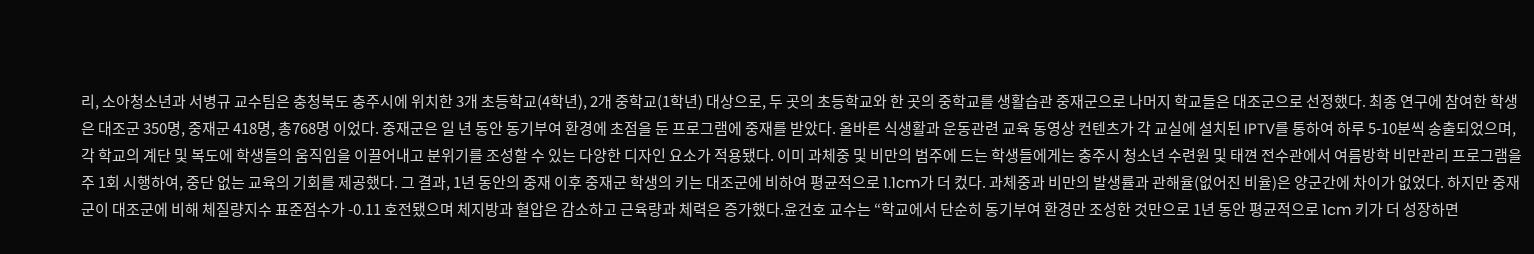리, 소아청소년과 서병규 교수팀은 충청북도 충주시에 위치한 3개 초등학교(4학년), 2개 중학교(1학년) 대상으로, 두 곳의 초등학교와 한 곳의 중학교를 생활습관 중재군으로 나머지 학교들은 대조군으로 선정했다. 최종 연구에 참여한 학생은 대조군 350명, 중재군 418명, 총768명 이었다. 중재군은 일 년 동안 동기부여 환경에 초점을 둔 프로그램에 중재를 받았다. 올바른 식생활과 운동관련 교육 동영상 컨텐츠가 각 교실에 설치된 IPTV를 통하여 하루 5-10분씩 송출되었으며, 각 학교의 계단 및 복도에 학생들의 움직임을 이끌어내고 분위기를 조성할 수 있는 다양한 디자인 요소가 적용됐다. 이미 과체중 및 비만의 범주에 드는 학생들에게는 충주시 청소년 수련원 및 태껸 전수관에서 여름방학 비만관리 프로그램을 주 1회 시행하여, 중단 없는 교육의 기회를 제공했다. 그 결과, 1년 동안의 중재 이후 중재군 학생의 키는 대조군에 비하여 평균적으로 1.1cm가 더 컸다. 과체중과 비만의 발생률과 관해율(없어진 비율)은 양군간에 차이가 없었다. 하지만 중재군이 대조군에 비해 체질량지수 표준점수가 -0.11 호전됐으며 체지방과 혈압은 감소하고 근육량과 체력은 증가했다.윤건호 교수는 “학교에서 단순히 동기부여 환경만 조성한 것만으로 1년 동안 평균적으로 1cm 키가 더 성장하면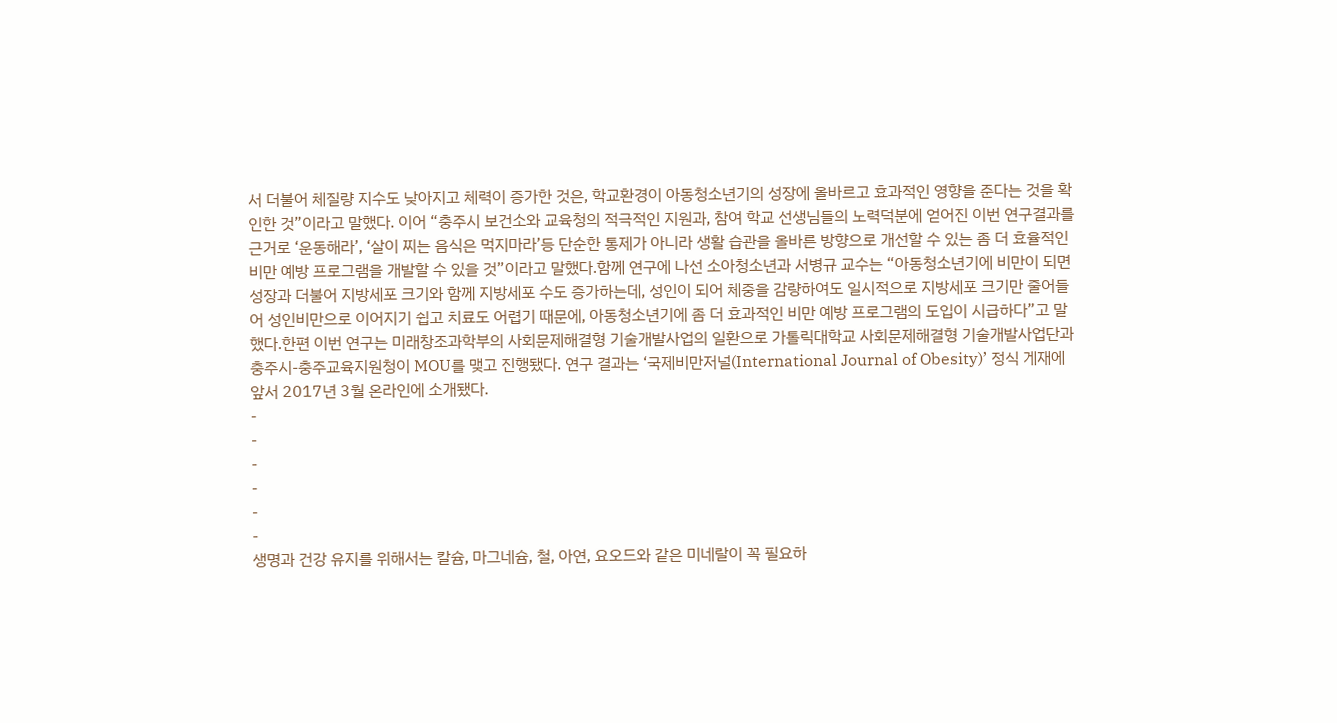서 더불어 체질량 지수도 낮아지고 체력이 증가한 것은, 학교환경이 아동청소년기의 성장에 올바르고 효과적인 영향을 준다는 것을 확인한 것”이라고 말했다. 이어 “충주시 보건소와 교육청의 적극적인 지원과, 참여 학교 선생님들의 노력덕분에 얻어진 이번 연구결과를 근거로 ‘운동해라’, ‘살이 찌는 음식은 먹지마라’등 단순한 통제가 아니라 생활 습관을 올바른 방향으로 개선할 수 있는 좀 더 효율적인 비만 예방 프로그램을 개발할 수 있을 것”이라고 말했다.함께 연구에 나선 소아청소년과 서병규 교수는 “아동청소년기에 비만이 되면 성장과 더불어 지방세포 크기와 함께 지방세포 수도 증가하는데, 성인이 되어 체중을 감량하여도 일시적으로 지방세포 크기만 줄어들어 성인비만으로 이어지기 쉽고 치료도 어렵기 때문에, 아동청소년기에 좀 더 효과적인 비만 예방 프로그램의 도입이 시급하다”고 말했다.한편 이번 연구는 미래창조과학부의 사회문제해결형 기술개발사업의 일환으로 가톨릭대학교 사회문제해결형 기술개발사업단과 충주시-충주교육지원청이 MOU를 맺고 진행됐다. 연구 결과는 ‘국제비만저널(International Journal of Obesity)’ 정식 게재에 앞서 2017년 3월 온라인에 소개됐다.
-
-
-
-
-
-
생명과 건강 유지를 위해서는 칼슘, 마그네슘, 철, 아연, 요오드와 같은 미네랄이 꼭 필요하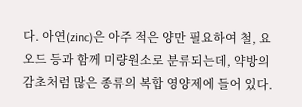다. 아연(zinc)은 아주 적은 양만 필요하여 철, 요오드 등과 함께 미량원소로 분류되는데, 약방의 감초처럼 많은 종류의 복합 영양제에 들어 있다.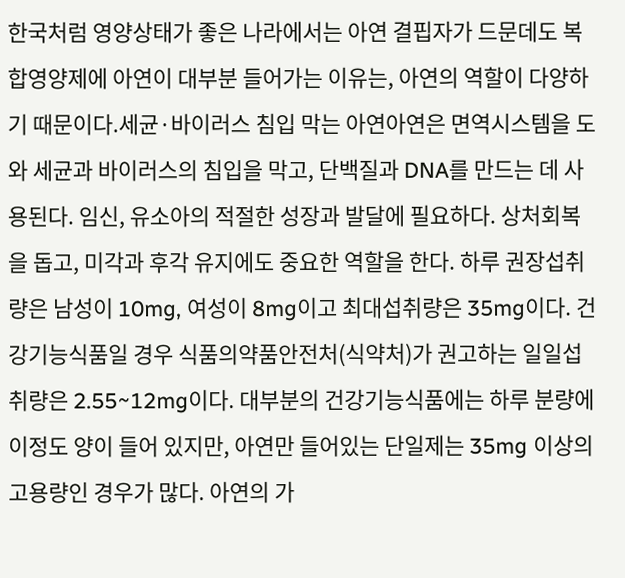한국처럼 영양상태가 좋은 나라에서는 아연 결핍자가 드문데도 복합영양제에 아연이 대부분 들어가는 이유는, 아연의 역할이 다양하기 때문이다.세균·바이러스 침입 막는 아연아연은 면역시스템을 도와 세균과 바이러스의 침입을 막고, 단백질과 DNA를 만드는 데 사용된다. 임신, 유소아의 적절한 성장과 발달에 필요하다. 상처회복을 돕고, 미각과 후각 유지에도 중요한 역할을 한다. 하루 권장섭취량은 남성이 10mg, 여성이 8mg이고 최대섭취량은 35mg이다. 건강기능식품일 경우 식품의약품안전처(식약처)가 권고하는 일일섭취량은 2.55~12mg이다. 대부분의 건강기능식품에는 하루 분량에 이정도 양이 들어 있지만, 아연만 들어있는 단일제는 35mg 이상의 고용량인 경우가 많다. 아연의 가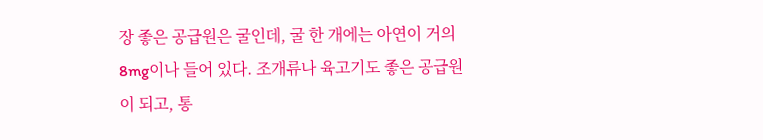장 좋은 공급원은 굴인데, 굴 한 개에는 아연이 거의 8mg이나 들어 있다. 조개류나 육고기도 좋은 공급원이 되고, 통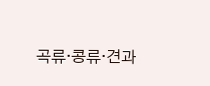곡류·콩류·견과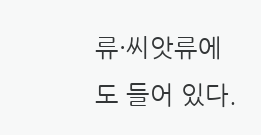류·씨앗류에도 들어 있다.